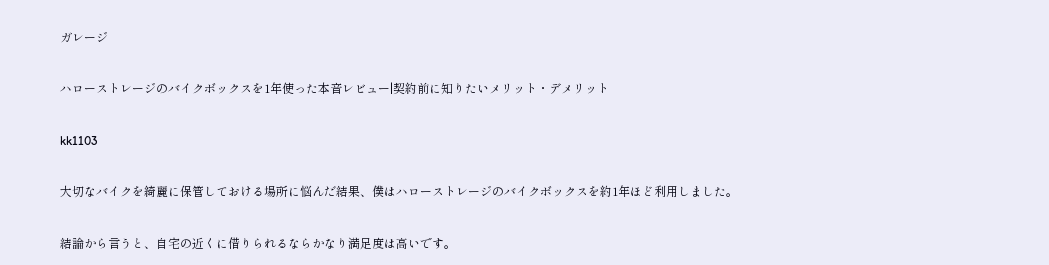ガレージ

ハローストレージのバイクボックスを1年使った本音レビュー|契約前に知りたいメリット・デメリット

kk1103

大切なバイクを綺麗に保管しておける場所に悩んだ結果、僕はハローストレージのバイクボックスを約1年ほど利用しました。

結論から言うと、自宅の近くに借りられるならかなり満足度は高いです。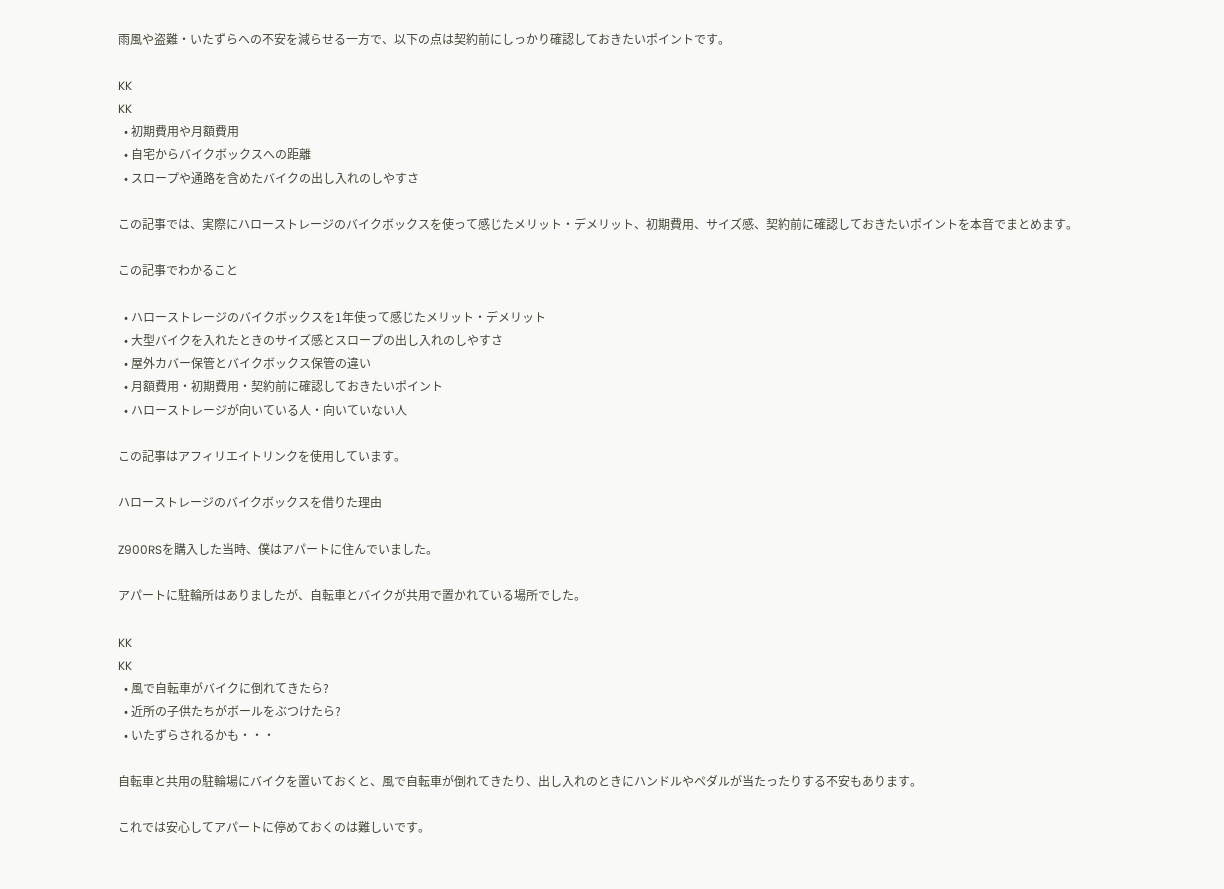雨風や盗難・いたずらへの不安を減らせる一方で、以下の点は契約前にしっかり確認しておきたいポイントです。

KK
KK
  • 初期費用や月額費用
  • 自宅からバイクボックスへの距離
  • スロープや通路を含めたバイクの出し入れのしやすさ

この記事では、実際にハローストレージのバイクボックスを使って感じたメリット・デメリット、初期費用、サイズ感、契約前に確認しておきたいポイントを本音でまとめます。

この記事でわかること

  • ハローストレージのバイクボックスを1年使って感じたメリット・デメリット
  • 大型バイクを入れたときのサイズ感とスロープの出し入れのしやすさ
  • 屋外カバー保管とバイクボックス保管の違い
  • 月額費用・初期費用・契約前に確認しておきたいポイント
  • ハローストレージが向いている人・向いていない人

この記事はアフィリエイトリンクを使用しています。

ハローストレージのバイクボックスを借りた理由

Z900RSを購入した当時、僕はアパートに住んでいました。

アパートに駐輪所はありましたが、自転車とバイクが共用で置かれている場所でした。

KK
KK
  • 風で自転車がバイクに倒れてきたら?
  • 近所の子供たちがボールをぶつけたら?
  • いたずらされるかも・・・

自転車と共用の駐輪場にバイクを置いておくと、風で自転車が倒れてきたり、出し入れのときにハンドルやペダルが当たったりする不安もあります。

これでは安心してアパートに停めておくのは難しいです。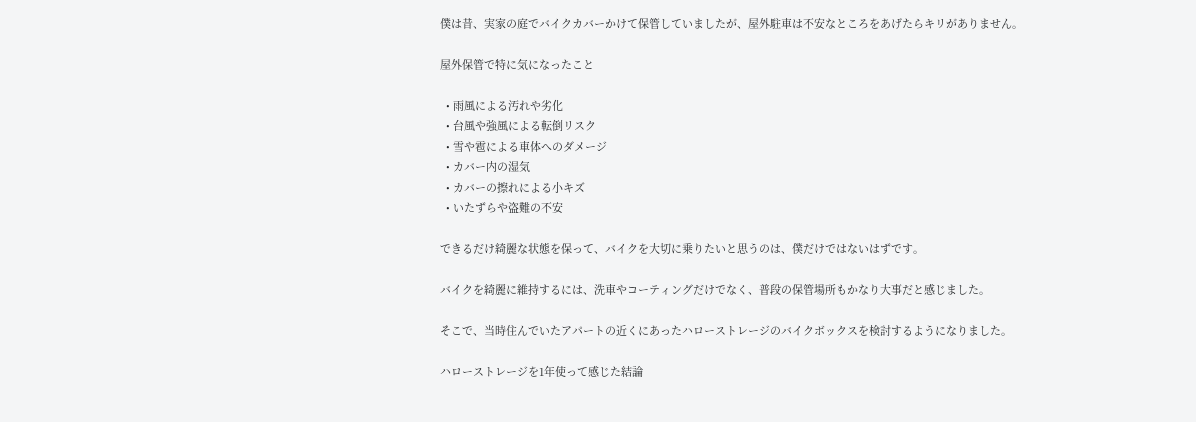僕は昔、実家の庭でバイクカバーかけて保管していましたが、屋外駐車は不安なところをあげたらキリがありません。

屋外保管で特に気になったこと

  • 雨風による汚れや劣化
  • 台風や強風による転倒リスク
  • 雪や雹による車体へのダメージ
  • カバー内の湿気
  • カバーの擦れによる小キズ
  • いたずらや盗難の不安

できるだけ綺麗な状態を保って、バイクを大切に乗りたいと思うのは、僕だけではないはずです。

バイクを綺麗に維持するには、洗車やコーティングだけでなく、普段の保管場所もかなり大事だと感じました。

そこで、当時住んでいたアパートの近くにあったハローストレージのバイクボックスを検討するようになりました。

ハローストレージを1年使って感じた結論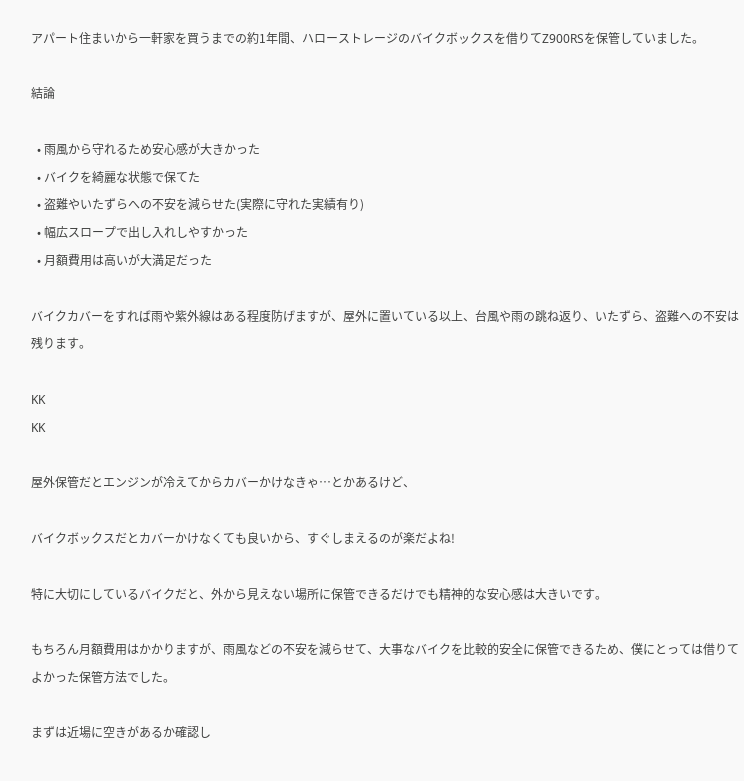アパート住まいから一軒家を買うまでの約1年間、ハローストレージのバイクボックスを借りてZ900RSを保管していました。

結論

  • 雨風から守れるため安心感が大きかった
  • バイクを綺麗な状態で保てた
  • 盗難やいたずらへの不安を減らせた(実際に守れた実績有り)
  • 幅広スロープで出し入れしやすかった
  • 月額費用は高いが大満足だった

バイクカバーをすれば雨や紫外線はある程度防げますが、屋外に置いている以上、台風や雨の跳ね返り、いたずら、盗難への不安は残ります。

KK
KK

屋外保管だとエンジンが冷えてからカバーかけなきゃ…とかあるけど、

バイクボックスだとカバーかけなくても良いから、すぐしまえるのが楽だよね!

特に大切にしているバイクだと、外から見えない場所に保管できるだけでも精神的な安心感は大きいです。

もちろん月額費用はかかりますが、雨風などの不安を減らせて、大事なバイクを比較的安全に保管できるため、僕にとっては借りてよかった保管方法でした。

まずは近場に空きがあるか確認し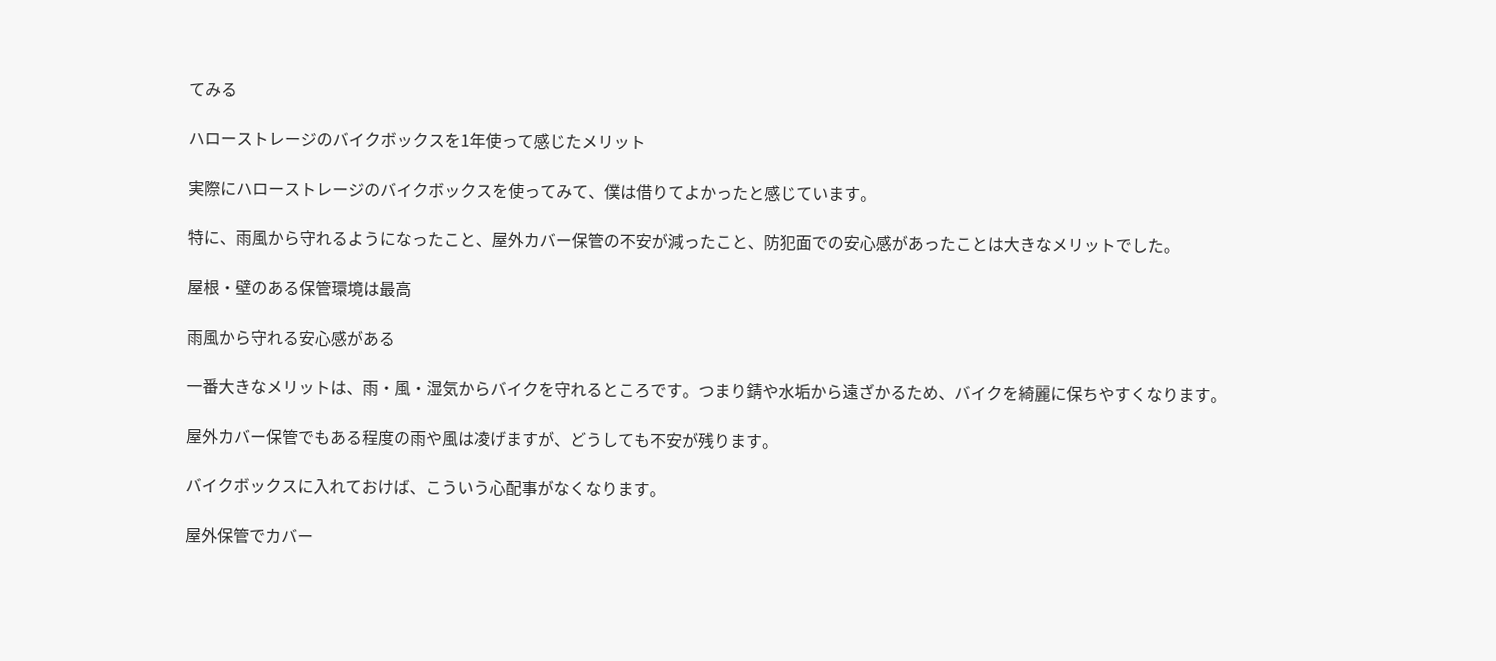てみる

ハローストレージのバイクボックスを1年使って感じたメリット

実際にハローストレージのバイクボックスを使ってみて、僕は借りてよかったと感じています。

特に、雨風から守れるようになったこと、屋外カバー保管の不安が減ったこと、防犯面での安心感があったことは大きなメリットでした。

屋根・壁のある保管環境は最高

雨風から守れる安心感がある

一番大きなメリットは、雨・風・湿気からバイクを守れるところです。つまり錆や水垢から遠ざかるため、バイクを綺麗に保ちやすくなります。

屋外カバー保管でもある程度の雨や風は凌げますが、どうしても不安が残ります。

バイクボックスに入れておけば、こういう心配事がなくなります。

屋外保管でカバー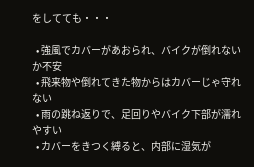をしてても・・・

  • 強風でカバーがあおられ、バイクが倒れないか不安
  • 飛来物や倒れてきた物からはカバーじゃ守れない
  • 雨の跳ね返りで、足回りやバイク下部が濡れやすい
  • カバーをきつく縛ると、内部に湿気が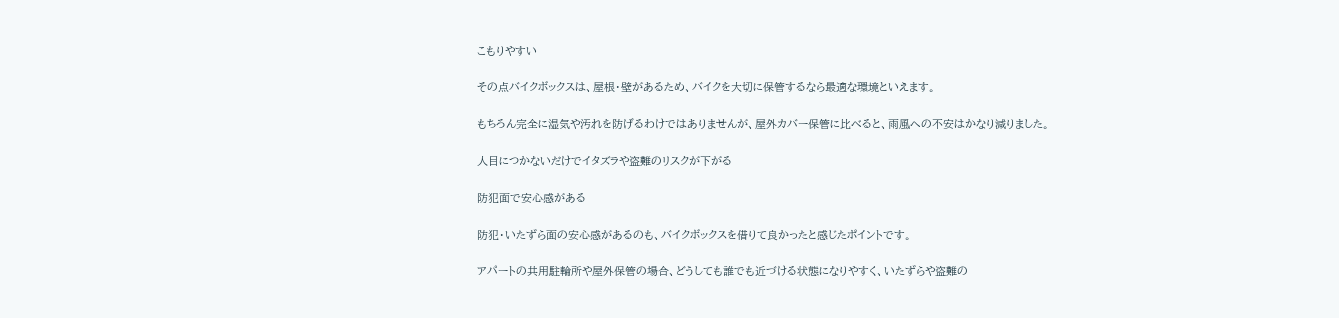こもりやすい

その点バイクボックスは、屋根・壁があるため、バイクを大切に保管するなら最適な環境といえます。

もちろん完全に湿気や汚れを防げるわけではありませんが、屋外カバー保管に比べると、雨風への不安はかなり減りました。

人目につかないだけでイタズラや盗難のリスクが下がる

防犯面で安心感がある

防犯・いたずら面の安心感があるのも、バイクボックスを借りて良かったと感じたポイントです。

アパートの共用駐輪所や屋外保管の場合、どうしても誰でも近づける状態になりやすく、いたずらや盗難の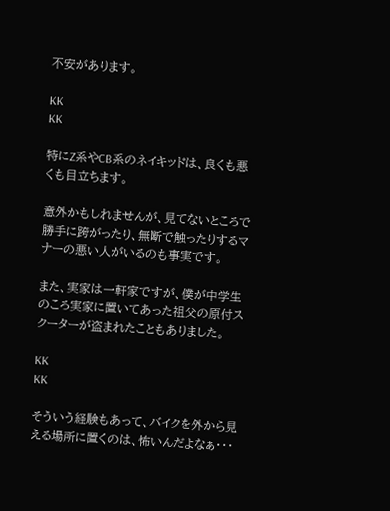不安があります。

KK
KK

特にZ系やCB系のネイキッドは、良くも悪くも目立ちます。

意外かもしれませんが、見てないところで勝手に跨がったり、無断で触ったりするマナーの悪い人がいるのも事実です。

また、実家は一軒家ですが、僕が中学生のころ実家に置いてあった祖父の原付スクーターが盗まれたこともありました。

KK
KK

そういう経験もあって、バイクを外から見える場所に置くのは、怖いんだよなぁ・・・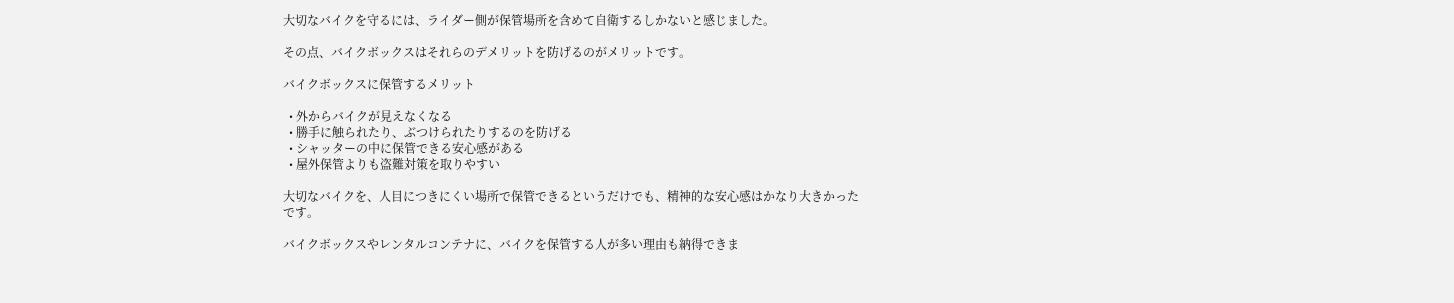大切なバイクを守るには、ライダー側が保管場所を含めて自衛するしかないと感じました。

その点、バイクボックスはそれらのデメリットを防げるのがメリットです。

バイクボックスに保管するメリット

  • 外からバイクが見えなくなる
  • 勝手に触られたり、ぶつけられたりするのを防げる
  • シャッターの中に保管できる安心感がある
  • 屋外保管よりも盗難対策を取りやすい

大切なバイクを、人目につきにくい場所で保管できるというだけでも、精神的な安心感はかなり大きかったです。

バイクボックスやレンタルコンテナに、バイクを保管する人が多い理由も納得できま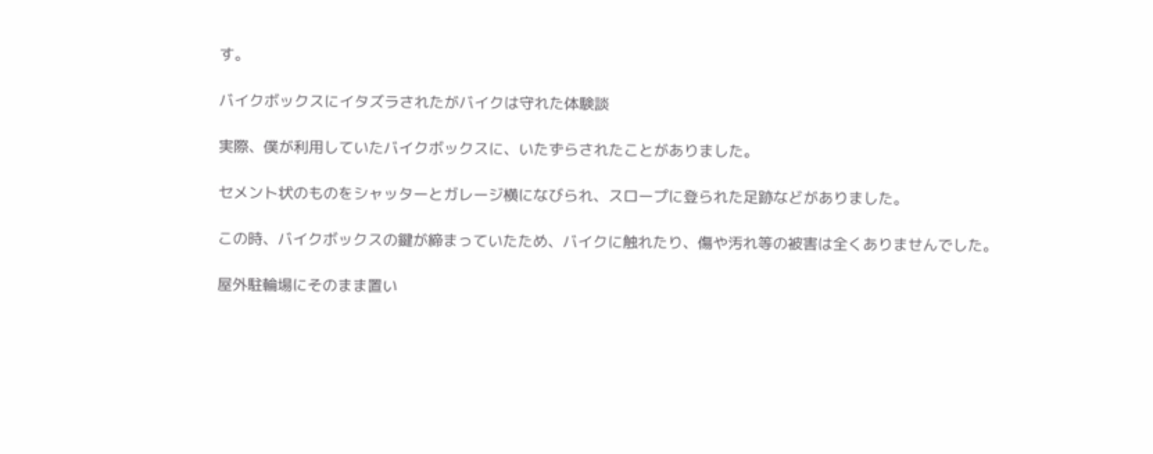す。

バイクボックスにイタズラされたがバイクは守れた体験談

実際、僕が利用していたバイクボックスに、いたずらされたことがありました。

セメント状のものをシャッターとガレージ横になびられ、スロープに登られた足跡などがありました。

この時、バイクボックスの鍵が締まっていたため、バイクに触れたり、傷や汚れ等の被害は全くありませんでした。

屋外駐輪場にそのまま置い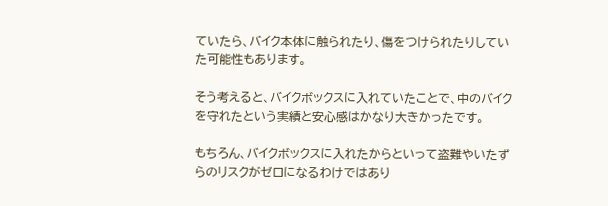ていたら、バイク本体に触られたり、傷をつけられたりしていた可能性もあります。

そう考えると、バイクボックスに入れていたことで、中のバイクを守れたという実績と安心感はかなり大きかったです。

もちろん、バイクボックスに入れたからといって盗難やいたずらのリスクがゼロになるわけではあり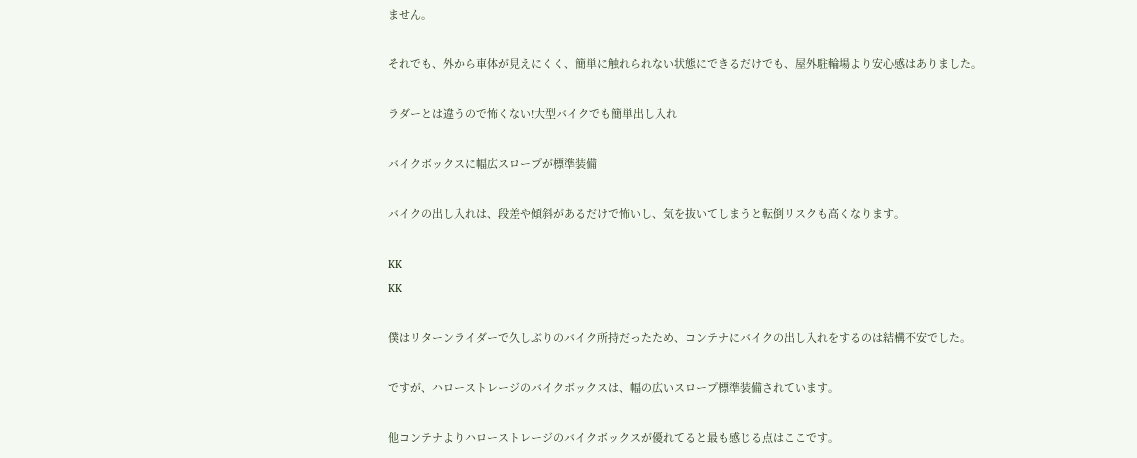ません。

それでも、外から車体が見えにくく、簡単に触れられない状態にできるだけでも、屋外駐輪場より安心感はありました。

ラダーとは違うので怖くない!大型バイクでも簡単出し入れ

バイクボックスに幅広スロープが標準装備

バイクの出し入れは、段差や傾斜があるだけで怖いし、気を抜いてしまうと転倒リスクも高くなります。

KK
KK

僕はリターンライダーで久しぶりのバイク所持だったため、コンテナにバイクの出し入れをするのは結構不安でした。

ですが、ハローストレージのバイクボックスは、幅の広いスロープ標準装備されています。

他コンテナよりハローストレージのバイクボックスが優れてると最も感じる点はここです。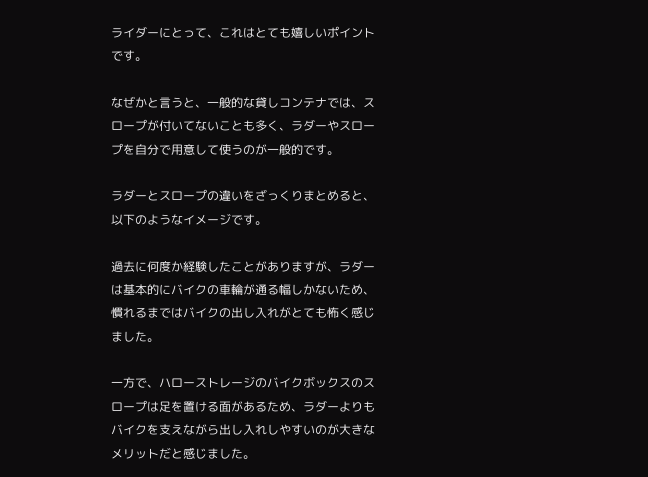ライダーにとって、これはとても嬉しいポイントです。

なぜかと言うと、一般的な貸しコンテナでは、スロープが付いてないことも多く、ラダーやスロープを自分で用意して使うのが一般的です。

ラダーとスロープの違いをざっくりまとめると、以下のようなイメージです。

過去に何度か経験したことがありますが、ラダーは基本的にバイクの車輪が通る幅しかないため、慣れるまではバイクの出し入れがとても怖く感じました。

一方で、ハローストレージのバイクボックスのスロープは足を置ける面があるため、ラダーよりもバイクを支えながら出し入れしやすいのが大きなメリットだと感じました。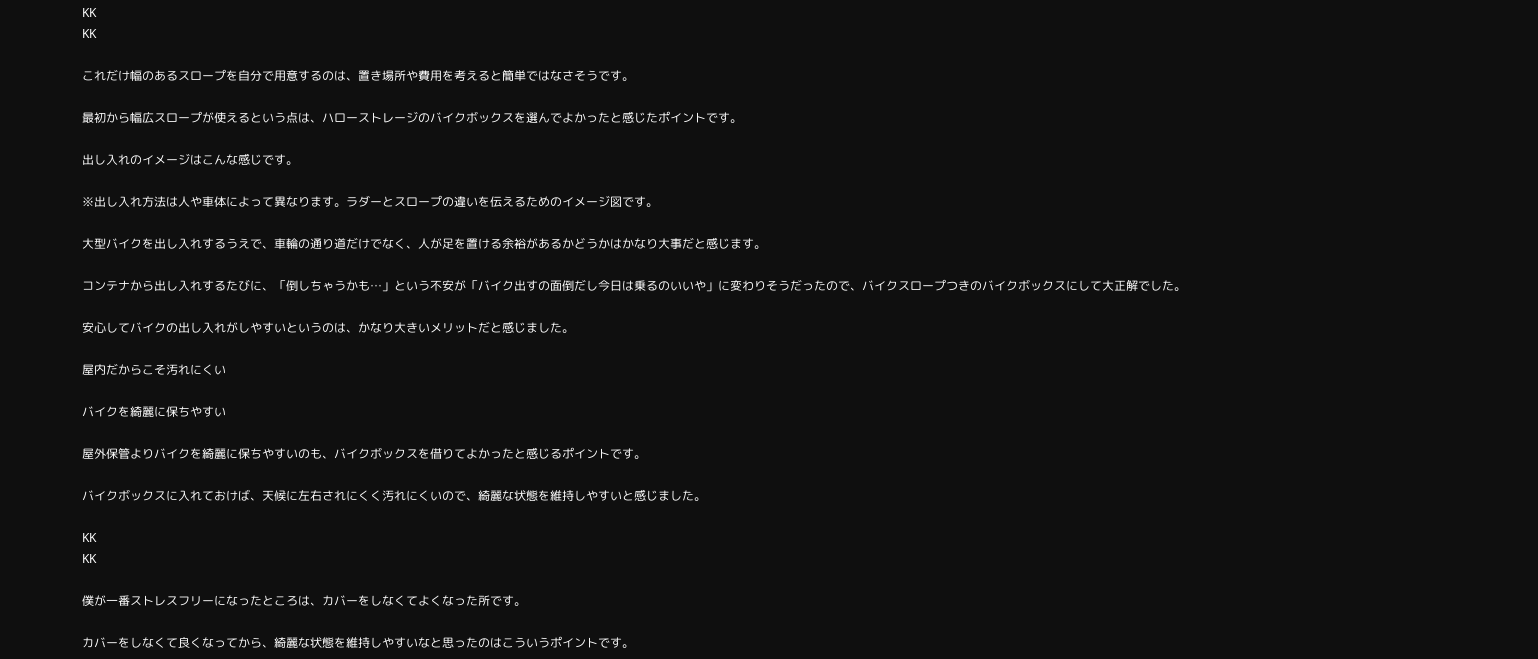KK
KK

これだけ幅のあるスロープを自分で用意するのは、置き場所や費用を考えると簡単ではなさそうです。

最初から幅広スロープが使えるという点は、ハローストレージのバイクボックスを選んでよかったと感じたポイントです。

出し入れのイメージはこんな感じです。

※出し入れ方法は人や車体によって異なります。ラダーとスロープの違いを伝えるためのイメージ図です。

大型バイクを出し入れするうえで、車輪の通り道だけでなく、人が足を置ける余裕があるかどうかはかなり大事だと感じます。

コンテナから出し入れするたびに、「倒しちゃうかも…」という不安が「バイク出すの面倒だし今日は乗るのいいや」に変わりそうだったので、バイクスロープつきのバイクボックスにして大正解でした。

安心してバイクの出し入れがしやすいというのは、かなり大きいメリットだと感じました。

屋内だからこそ汚れにくい

バイクを綺麗に保ちやすい

屋外保管よりバイクを綺麗に保ちやすいのも、バイクボックスを借りてよかったと感じるポイントです。

バイクボックスに入れておけば、天候に左右されにくく汚れにくいので、綺麗な状態を維持しやすいと感じました。

KK
KK

僕が一番ストレスフリーになったところは、カバーをしなくてよくなった所です。

カバーをしなくて良くなってから、綺麗な状態を維持しやすいなと思ったのはこういうポイントです。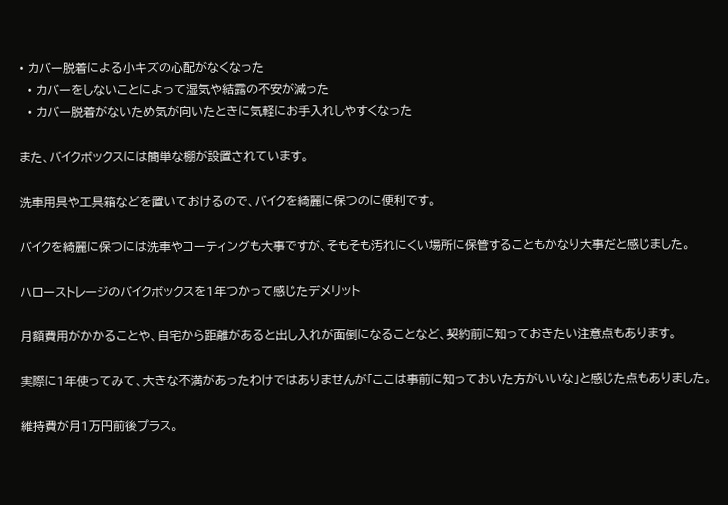• カバー脱着による小キズの心配がなくなった
  • カバーをしないことによって湿気や結露の不安が減った
  • カバー脱着がないため気が向いたときに気軽にお手入れしやすくなった

また、バイクボックスには簡単な棚が設置されています。

洗車用具や工具箱などを置いておけるので、バイクを綺麗に保つのに便利です。

バイクを綺麗に保つには洗車やコーティングも大事ですが、そもそも汚れにくい場所に保管することもかなり大事だと感じました。

ハローストレージのバイクボックスを1年つかって感じたデメリット

月額費用がかかることや、自宅から距離があると出し入れが面倒になることなど、契約前に知っておきたい注意点もあります。

実際に1年使ってみて、大きな不満があったわけではありませんが「ここは事前に知っておいた方がいいな」と感じた点もありました。

維持費が月1万円前後プラス。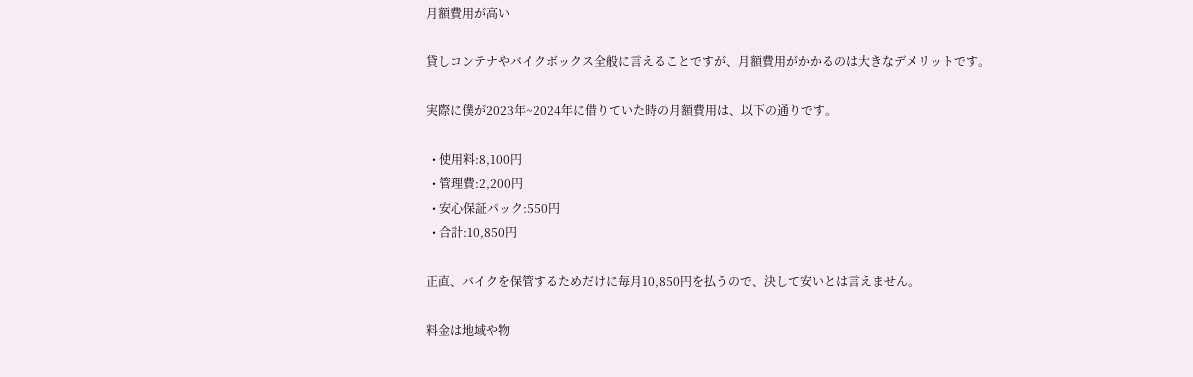月額費用が高い

貸しコンテナやバイクボックス全般に言えることですが、月額費用がかかるのは大きなデメリットです。

実際に僕が2023年~2024年に借りていた時の月額費用は、以下の通りです。

  • 使用料:8,100円
  • 管理費:2,200円
  • 安心保証パック:550円
  • 合計:10,850円

正直、バイクを保管するためだけに毎月10,850円を払うので、決して安いとは言えません。

料金は地域や物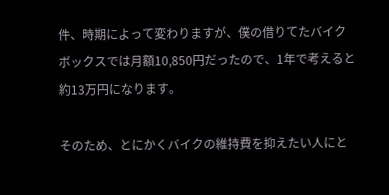件、時期によって変わりますが、僕の借りてたバイクボックスでは月額10,850円だったので、1年で考えると約13万円になります。

そのため、とにかくバイクの維持費を抑えたい人にと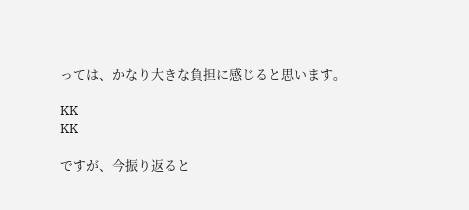っては、かなり大きな負担に感じると思います。

KK
KK

ですが、今振り返ると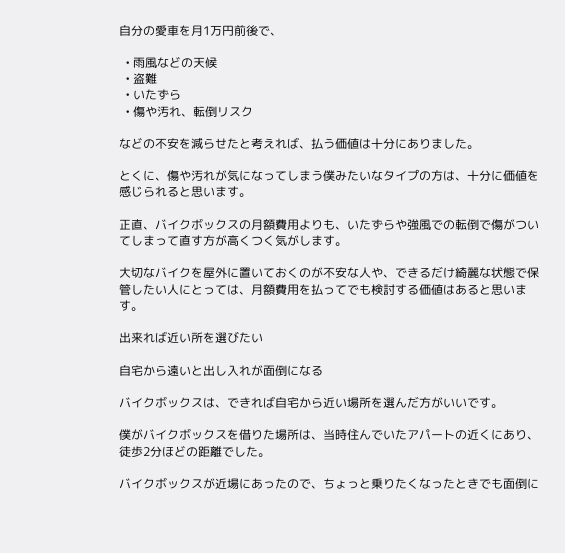自分の愛車を月1万円前後で、

  • 雨風などの天候
  • 盗難
  • いたずら
  • 傷や汚れ、転倒リスク

などの不安を減らせたと考えれば、払う価値は十分にありました。

とくに、傷や汚れが気になってしまう僕みたいなタイプの方は、十分に価値を感じられると思います。

正直、バイクボックスの月額費用よりも、いたずらや強風での転倒で傷がついてしまって直す方が高くつく気がします。

大切なバイクを屋外に置いておくのが不安な人や、できるだけ綺麗な状態で保管したい人にとっては、月額費用を払ってでも検討する価値はあると思います。

出来れば近い所を選びたい

自宅から遠いと出し入れが面倒になる

バイクボックスは、できれば自宅から近い場所を選んだ方がいいです。

僕がバイクボックスを借りた場所は、当時住んでいたアパートの近くにあり、徒歩2分ほどの距離でした。

バイクボックスが近場にあったので、ちょっと乗りたくなったときでも面倒に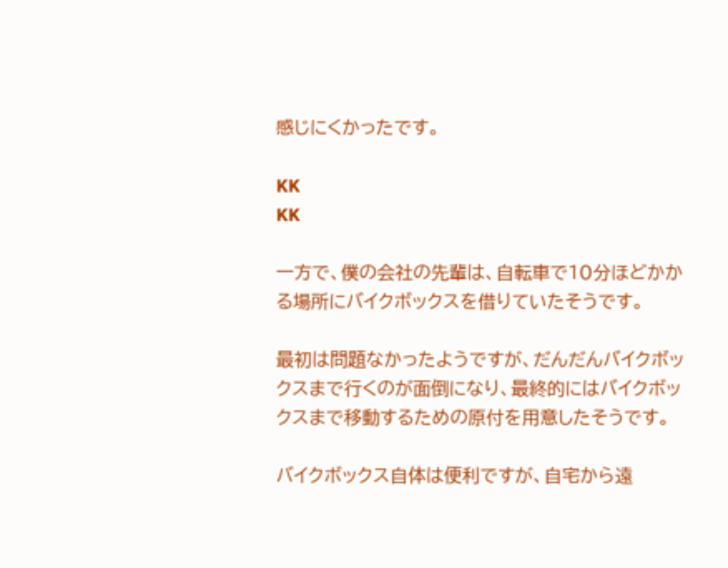感じにくかったです。

KK
KK

一方で、僕の会社の先輩は、自転車で10分ほどかかる場所にバイクボックスを借りていたそうです。

最初は問題なかったようですが、だんだんバイクボックスまで行くのが面倒になり、最終的にはバイクボックスまで移動するための原付を用意したそうです。

バイクボックス自体は便利ですが、自宅から遠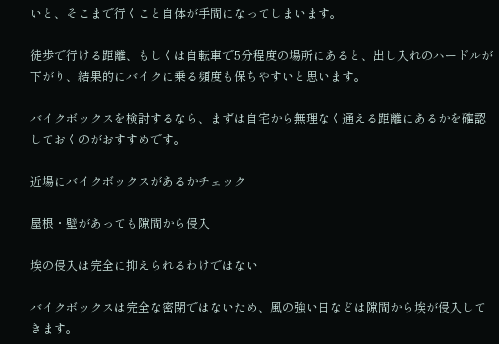いと、そこまで行くこと自体が手間になってしまいます。

徒歩で行ける距離、もしくは自転車で5分程度の場所にあると、出し入れのハードルが下がり、結果的にバイクに乗る頻度も保ちやすいと思います。

バイクボックスを検討するなら、まずは自宅から無理なく通える距離にあるかを確認しておくのがおすすめです。

近場にバイクボックスがあるかチェック

屋根・壁があっても隙間から侵入

埃の侵入は完全に抑えられるわけではない

バイクボックスは完全な密閉ではないため、風の強い日などは隙間から埃が侵入してきます。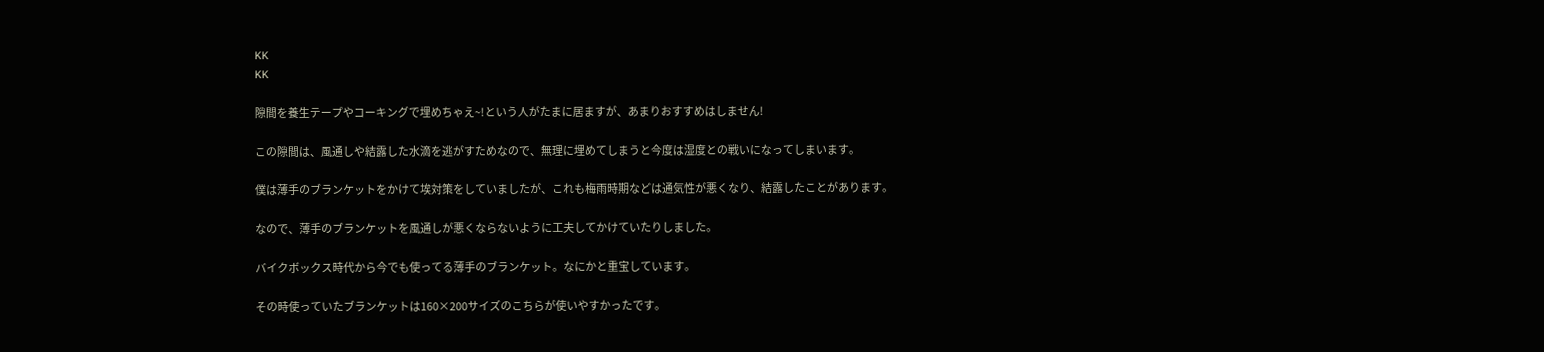KK
KK

隙間を養生テープやコーキングで埋めちゃえ~!という人がたまに居ますが、あまりおすすめはしません!

この隙間は、風通しや結露した水滴を逃がすためなので、無理に埋めてしまうと今度は湿度との戦いになってしまいます。

僕は薄手のブランケットをかけて埃対策をしていましたが、これも梅雨時期などは通気性が悪くなり、結露したことがあります。

なので、薄手のブランケットを風通しが悪くならないように工夫してかけていたりしました。

バイクボックス時代から今でも使ってる薄手のブランケット。なにかと重宝しています。

その時使っていたブランケットは160×200サイズのこちらが使いやすかったです。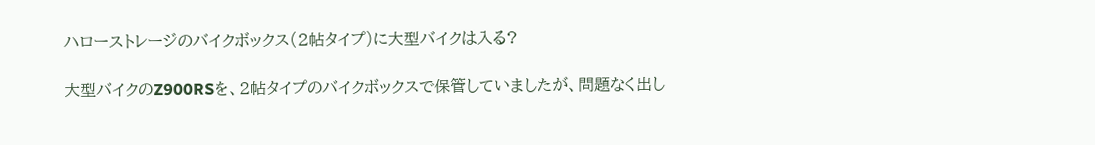ハローストレージのバイクボックス(2帖タイプ)に大型バイクは入る?

大型バイクのZ900RSを、2帖タイプのバイクボックスで保管していましたが、問題なく出し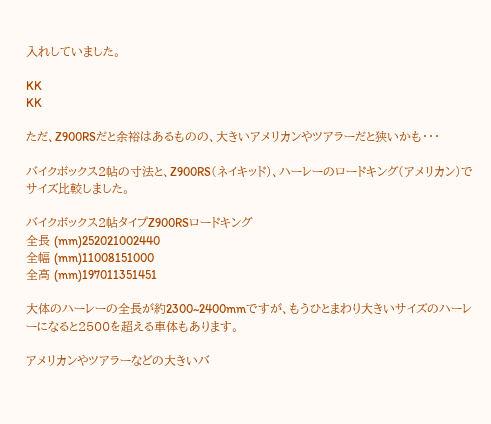入れしていました。

KK
KK

ただ、Z900RSだと余裕はあるものの、大きいアメリカンやツアラーだと狭いかも・・・

バイクボックス2帖の寸法と、Z900RS(ネイキッド)、ハーレーのロードキング(アメリカン)でサイズ比較しました。

バイクボックス2帖タイプZ900RSロードキング
全長 (mm)252021002440
全幅 (mm)11008151000
全高 (mm)197011351451

大体のハーレーの全長が約2300~2400mmですが、もうひとまわり大きいサイズのハーレーになると2500を超える車体もあります。

アメリカンやツアラーなどの大きいバ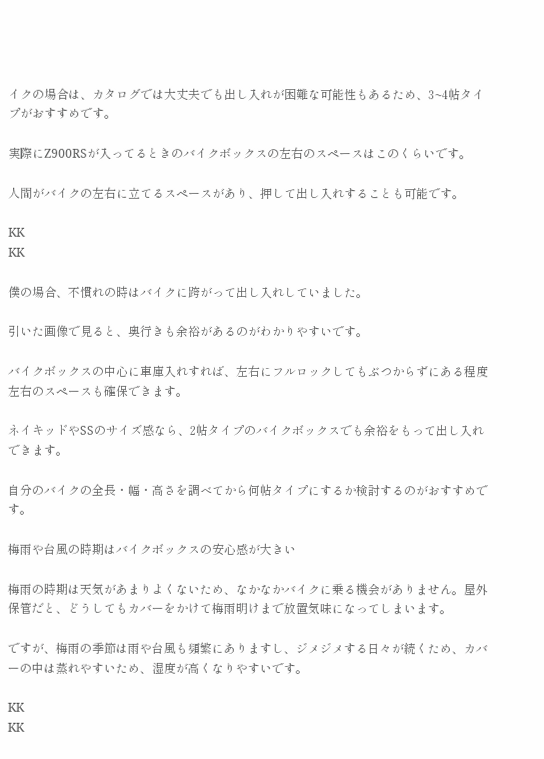イクの場合は、カタログでは大丈夫でも出し入れが困難な可能性もあるため、3~4帖タイプがおすすめです。

実際にZ900RSが入ってるときのバイクボックスの左右のスペースはこのくらいです。

人間がバイクの左右に立てるスペースがあり、押して出し入れすることも可能です。

KK
KK

僕の場合、不慣れの時はバイクに跨がって出し入れしていました。

引いた画像で見ると、奥行きも余裕があるのがわかりやすいです。

バイクボックスの中心に車庫入れすれば、左右にフルロックしてもぶつからずにある程度左右のスペースも確保できます。

ネイキッドやSSのサイズ感なら、2帖タイプのバイクボックスでも余裕をもって出し入れできます。

自分のバイクの全長・幅・高さを調べてから何帖タイプにするか検討するのがおすすめです。

梅雨や台風の時期はバイクボックスの安心感が大きい

梅雨の時期は天気があまりよくないため、なかなかバイクに乗る機会がありません。屋外保管だと、どうしてもカバーをかけて梅雨明けまで放置気味になってしまいます。

ですが、梅雨の季節は雨や台風も頻繁にありますし、ジメジメする日々が続くため、カバーの中は蒸れやすいため、湿度が高くなりやすいです。

KK
KK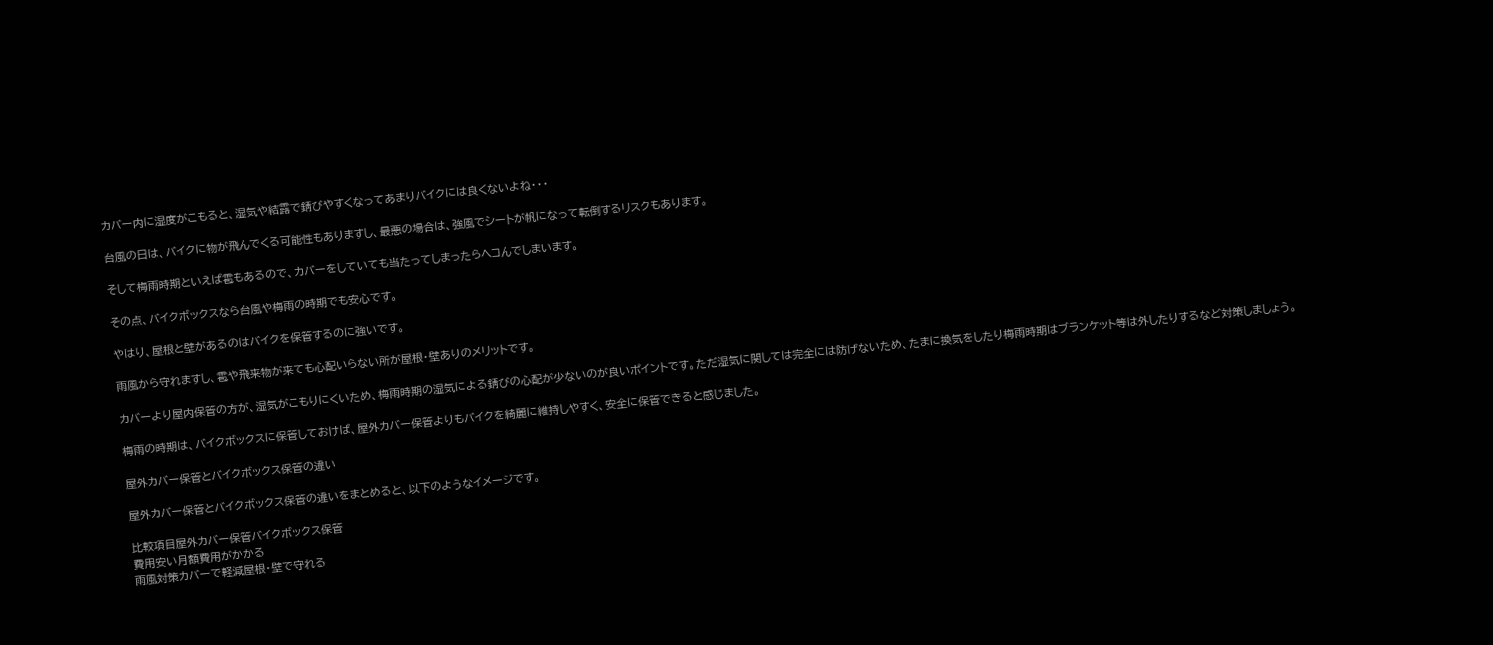カバー内に湿度がこもると、湿気や結露で錆びやすくなってあまりバイクには良くないよね・・・

台風の日は、バイクに物が飛んでくる可能性もありますし、最悪の場合は、強風でシートが帆になって転倒するリスクもあります。

そして梅雨時期といえば雹もあるので、カバーをしていても当たってしまったらヘコんでしまいます。

その点、バイクボックスなら台風や梅雨の時期でも安心です。

やはり、屋根と壁があるのはバイクを保管するのに強いです。

雨風から守れますし、雹や飛来物が来ても心配いらない所が屋根・壁ありのメリットです。

カバーより屋内保管の方が、湿気がこもりにくいため、梅雨時期の湿気による錆びの心配が少ないのが良いポイントです。ただ湿気に関しては完全には防げないため、たまに換気をしたり梅雨時期はブランケット等は外したりするなど対策しましょう。

梅雨の時期は、バイクボックスに保管しておけば、屋外カバー保管よりもバイクを綺麗に維持しやすく、安全に保管できると感じました。

屋外カバー保管とバイクボックス保管の違い

屋外カバー保管とバイクボックス保管の違いをまとめると、以下のようなイメージです。

比較項目屋外カバー保管バイクボックス保管
費用安い月額費用がかかる
雨風対策カバーで軽減屋根・壁で守れる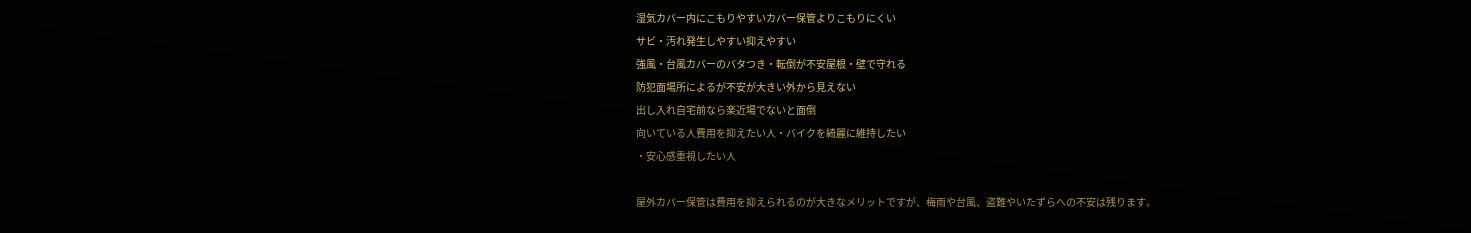湿気カバー内にこもりやすいカバー保管よりこもりにくい
サビ・汚れ発生しやすい抑えやすい
強風・台風カバーのバタつき・転倒が不安屋根・壁で守れる
防犯面場所によるが不安が大きい外から見えない
出し入れ自宅前なら楽近場でないと面倒
向いている人費用を抑えたい人・バイクを綺麗に維持したい
・安心感重視したい人

屋外カバー保管は費用を抑えられるのが大きなメリットですが、梅雨や台風、盗難やいたずらへの不安は残ります。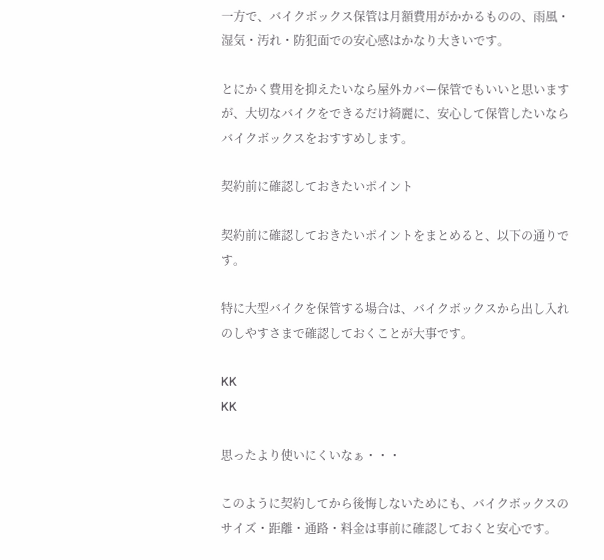一方で、バイクボックス保管は月額費用がかかるものの、雨風・湿気・汚れ・防犯面での安心感はかなり大きいです。

とにかく費用を抑えたいなら屋外カバー保管でもいいと思いますが、大切なバイクをできるだけ綺麗に、安心して保管したいならバイクボックスをおすすめします。

契約前に確認しておきたいポイント

契約前に確認しておきたいポイントをまとめると、以下の通りです。

特に大型バイクを保管する場合は、バイクボックスから出し入れのしやすさまで確認しておくことが大事です。

KK
KK

思ったより使いにくいなぁ・・・

このように契約してから後悔しないためにも、バイクボックスのサイズ・距離・通路・料金は事前に確認しておくと安心です。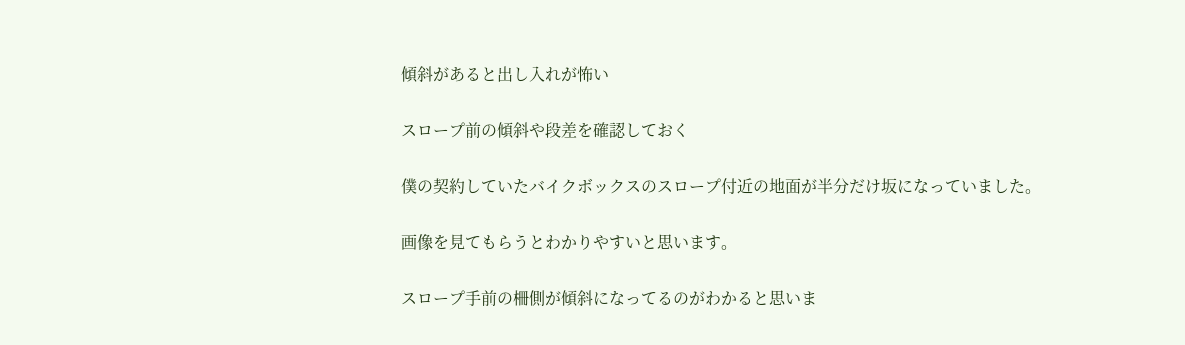傾斜があると出し入れが怖い

スロープ前の傾斜や段差を確認しておく

僕の契約していたバイクボックスのスロープ付近の地面が半分だけ坂になっていました。

画像を見てもらうとわかりやすいと思います。

スロープ手前の柵側が傾斜になってるのがわかると思いま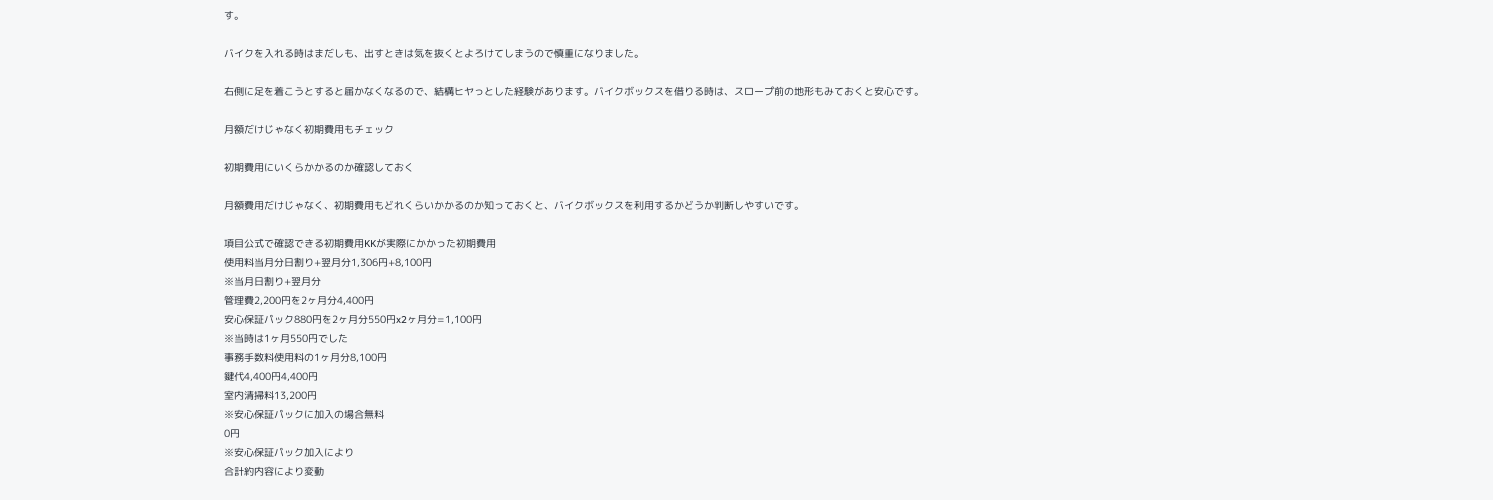す。

バイクを入れる時はまだしも、出すときは気を抜くとよろけてしまうので慎重になりました。

右側に足を着こうとすると届かなくなるので、結構ヒヤっとした経験があります。バイクボックスを借りる時は、スロープ前の地形もみておくと安心です。

月額だけじゃなく初期費用もチェック

初期費用にいくらかかるのか確認しておく

月額費用だけじゃなく、初期費用もどれくらいかかるのか知っておくと、バイクボックスを利用するかどうか判断しやすいです。

項目公式で確認できる初期費用KKが実際にかかった初期費用
使用料当月分日割り+翌月分1,306円+8,100円
※当月日割り+翌月分
管理費2,200円を2ヶ月分4,400円
安心保証パック880円を2ヶ月分550円x2ヶ月分=1,100円
※当時は1ヶ月550円でした
事務手数料使用料の1ヶ月分8,100円
鍵代4,400円4,400円
室内清掃料13,200円
※安心保証パックに加入の場合無料
0円
※安心保証パック加入により
合計約内容により変動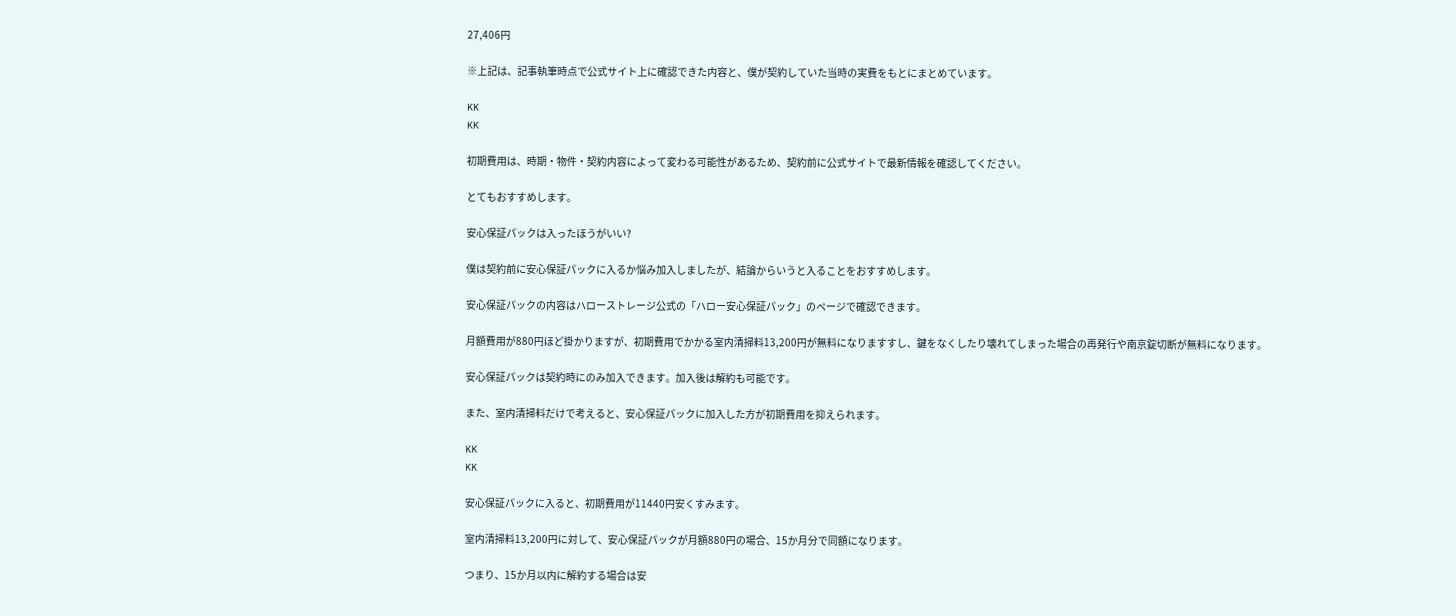27,406円

※上記は、記事執筆時点で公式サイト上に確認できた内容と、僕が契約していた当時の実費をもとにまとめています。

KK
KK

初期費用は、時期・物件・契約内容によって変わる可能性があるため、契約前に公式サイトで最新情報を確認してください。

とてもおすすめします。

安心保証パックは入ったほうがいい?

僕は契約前に安心保証パックに入るか悩み加入しましたが、結論からいうと入ることをおすすめします。

安心保証パックの内容はハローストレージ公式の「ハロー安心保証パック」のページで確認できます。

月額費用が880円ほど掛かりますが、初期費用でかかる室内清掃料13,200円が無料になりますすし、鍵をなくしたり壊れてしまった場合の再発行や南京錠切断が無料になります。

安心保証パックは契約時にのみ加入できます。加入後は解約も可能です。

また、室内清掃料だけで考えると、安心保証パックに加入した方が初期費用を抑えられます。

KK
KK

安心保証パックに入ると、初期費用が11440円安くすみます。

室内清掃料13,200円に対して、安心保証パックが月額880円の場合、15か月分で同額になります。

つまり、15か月以内に解約する場合は安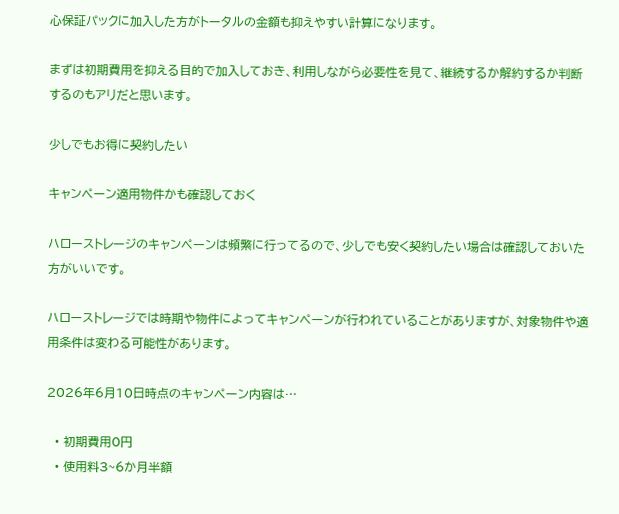心保証パックに加入した方がトータルの金額も抑えやすい計算になります。

まずは初期費用を抑える目的で加入しておき、利用しながら必要性を見て、継続するか解約するか判断するのもアリだと思います。

少しでもお得に契約したい

キャンペーン適用物件かも確認しておく

ハローストレージのキャンペーンは頻繁に行ってるので、少しでも安く契約したい場合は確認しておいた方がいいです。

ハローストレージでは時期や物件によってキャンペーンが行われていることがありますが、対象物件や適用条件は変わる可能性があります。

2026年6月10日時点のキャンペーン内容は…

  • 初期費用0円
  • 使用料3~6か月半額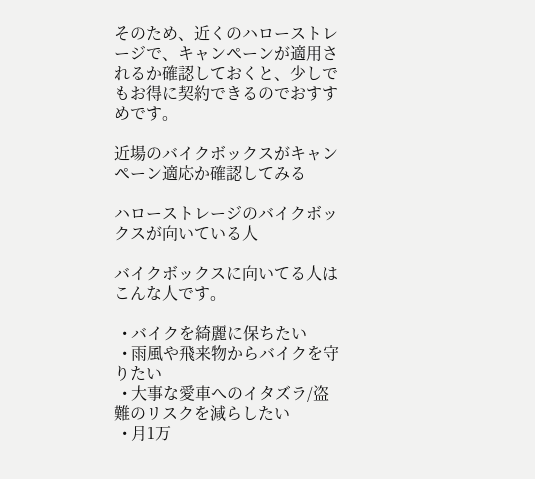そのため、近くのハローストレージで、キャンペーンが適用されるか確認しておくと、少しでもお得に契約できるのでおすすめです。

近場のバイクボックスがキャンペーン適応か確認してみる

ハローストレージのバイクボックスが向いている人

バイクボックスに向いてる人はこんな人です。

  • バイクを綺麗に保ちたい
  • 雨風や飛来物からバイクを守りたい
  • 大事な愛車へのイタズラ/盗難のリスクを減らしたい
  • 月1万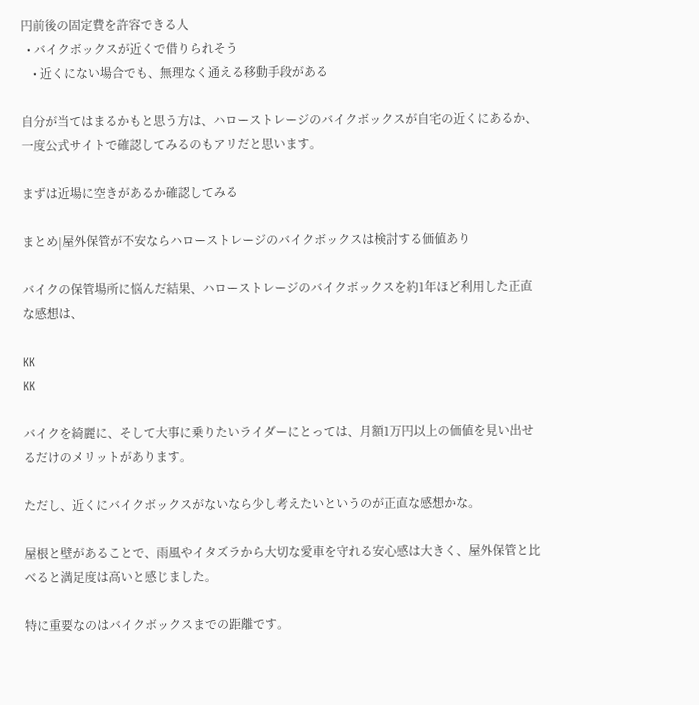円前後の固定費を許容できる人
  • バイクボックスが近くで借りられそう
    • 近くにない場合でも、無理なく通える移動手段がある

自分が当てはまるかもと思う方は、ハローストレージのバイクボックスが自宅の近くにあるか、一度公式サイトで確認してみるのもアリだと思います。

まずは近場に空きがあるか確認してみる

まとめ|屋外保管が不安ならハローストレージのバイクボックスは検討する価値あり

バイクの保管場所に悩んだ結果、ハローストレージのバイクボックスを約1年ほど利用した正直な感想は、

KK
KK

バイクを綺麗に、そして大事に乗りたいライダーにとっては、月額1万円以上の価値を見い出せるだけのメリットがあります。

ただし、近くにバイクボックスがないなら少し考えたいというのが正直な感想かな。

屋根と壁があることで、雨風やイタズラから大切な愛車を守れる安心感は大きく、屋外保管と比べると満足度は高いと感じました。

特に重要なのはバイクボックスまでの距離です。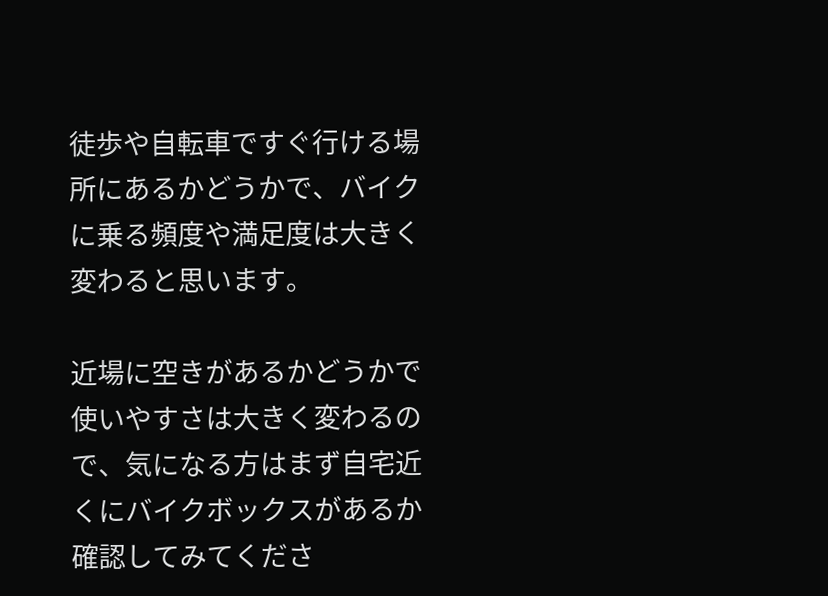徒歩や自転車ですぐ行ける場所にあるかどうかで、バイクに乗る頻度や満足度は大きく変わると思います。

近場に空きがあるかどうかで使いやすさは大きく変わるので、気になる方はまず自宅近くにバイクボックスがあるか確認してみてくださ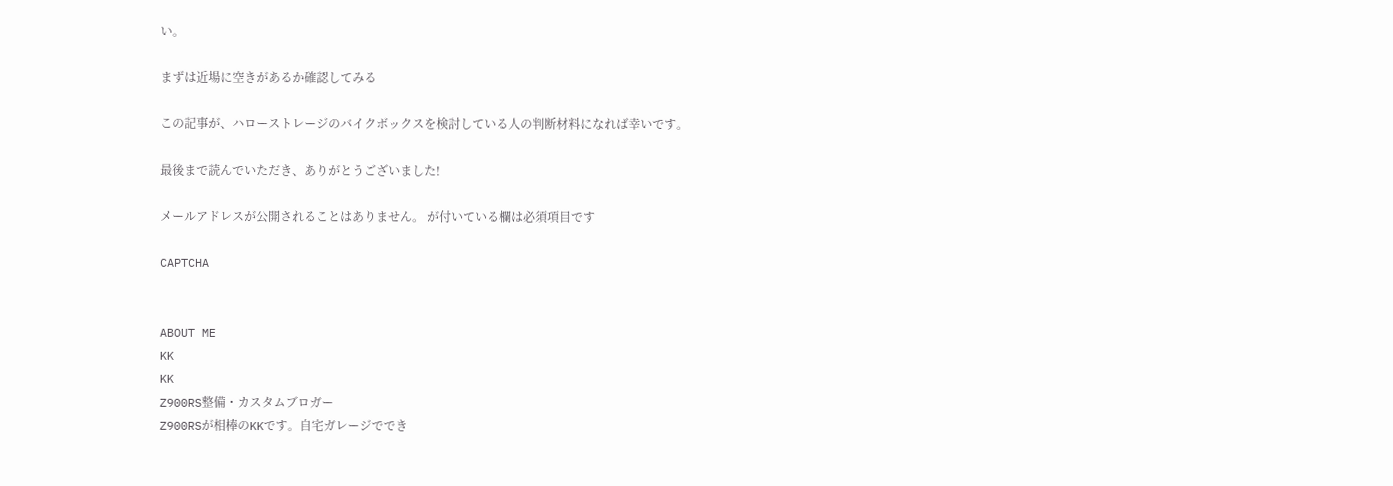い。

まずは近場に空きがあるか確認してみる

この記事が、ハローストレージのバイクボックスを検討している人の判断材料になれば幸いです。

最後まで読んでいただき、ありがとうございました!

メールアドレスが公開されることはありません。 が付いている欄は必須項目です

CAPTCHA


ABOUT ME
KK
KK
Z900RS整備・カスタムブロガー
Z900RSが相棒のKKです。自宅ガレージででき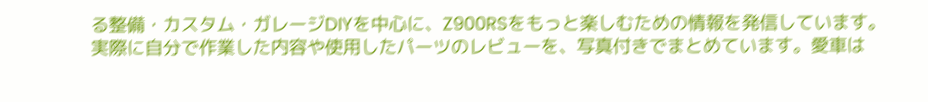る整備・カスタム・ガレージDIYを中心に、Z900RSをもっと楽しむための情報を発信しています。実際に自分で作業した内容や使用したパーツのレビューを、写真付きでまとめています。愛車は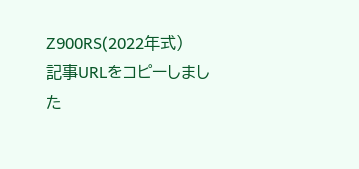Z900RS(2022年式)
記事URLをコピーしました